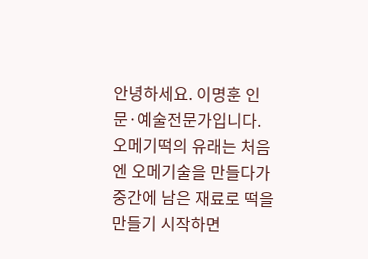안녕하세요. 이명훈 인문·예술전문가입니다.
오메기떡의 유래는 처음엔 오메기술을 만들다가 중간에 남은 재료로 떡을 만들기 시작하면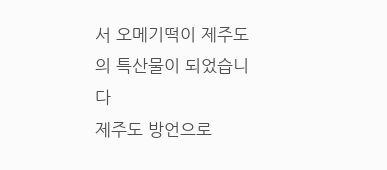서 오메기떡이 제주도의 특산물이 되었습니다
제주도 방언으로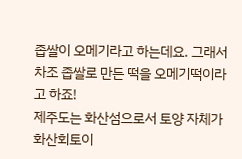좁쌀이 오메기라고 하는데요. 그래서 차조 좁쌀로 만든 떡을 오메기떡이라고 하죠!
제주도는 화산섬으로서 토양 자체가 화산회토이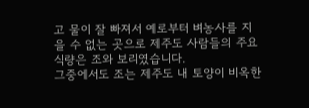고 물이 잘 빠져서 예로부터 벼농사를 지을 수 없는 곳으로 제주도 사람들의 주요 식량은 조와 보리였습니다.
그중에서도 조는 제주도 내 토양이 비옥한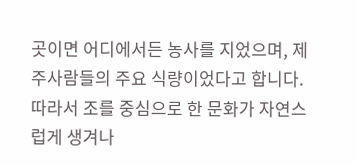곳이면 어디에서든 농사를 지었으며, 제주사람들의 주요 식량이었다고 합니다.
따라서 조를 중심으로 한 문화가 자연스럽게 생겨나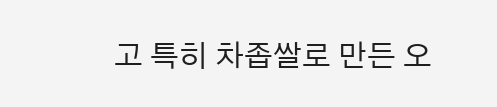고 특히 차좁쌀로 만든 오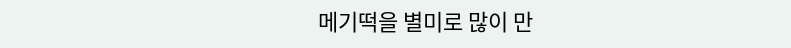메기떡을 별미로 많이 만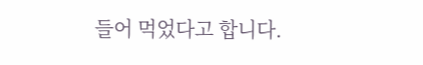들어 먹었다고 합니다.